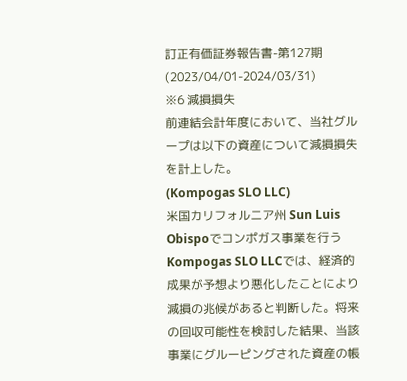訂正有価証券報告書-第127期(2023/04/01-2024/03/31)
※6 減損損失
前連結会計年度において、当社グループは以下の資産について減損損失を計上した。
(Kompogas SLO LLC)
米国カリフォルニア州 Sun Luis Obispoでコンポガス事業を行うKompogas SLO LLCでは、経済的成果が予想より悪化したことにより減損の兆候があると判断した。将来の回収可能性を検討した結果、当該事業にグルーピングされた資産の帳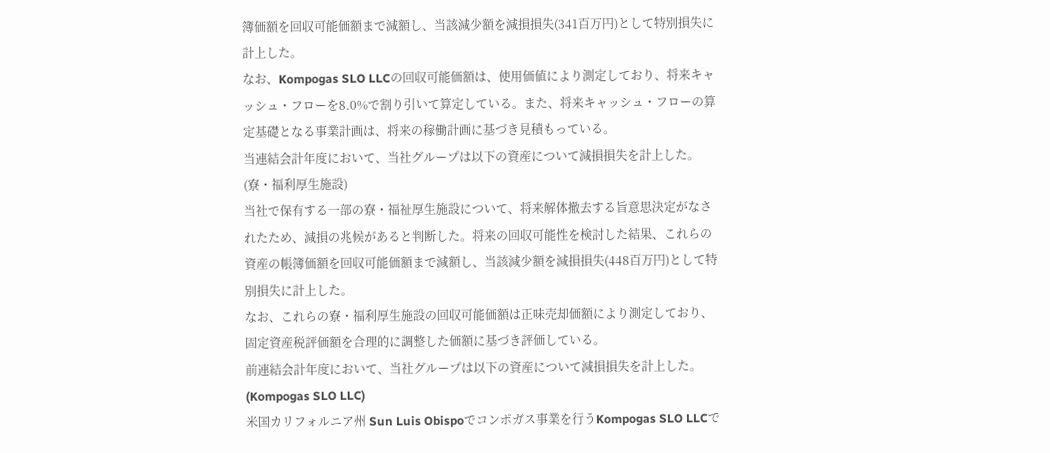簿価額を回収可能価額まで減額し、当該減少額を減損損失(341百万円)として特別損失に計上した。
なお、Kompogas SLO LLCの回収可能価額は、使用価値により測定しており、将来キャッシュ・フローを8.0%で割り引いて算定している。また、将来キャッシュ・フローの算定基礎となる事業計画は、将来の稼働計画に基づき見積もっている。
当連結会計年度において、当社グループは以下の資産について減損損失を計上した。
(寮・福利厚生施設)
当社で保有する一部の寮・福祉厚生施設について、将来解体撤去する旨意思決定がなされたため、減損の兆候があると判断した。将来の回収可能性を検討した結果、これらの資産の帳簿価額を回収可能価額まで減額し、当該減少額を減損損失(448百万円)として特別損失に計上した。
なお、これらの寮・福利厚生施設の回収可能価額は正味売却価額により測定しており、固定資産税評価額を合理的に調整した価額に基づき評価している。
前連結会計年度において、当社グループは以下の資産について減損損失を計上した。
(Kompogas SLO LLC)
米国カリフォルニア州 Sun Luis Obispoでコンポガス事業を行うKompogas SLO LLCで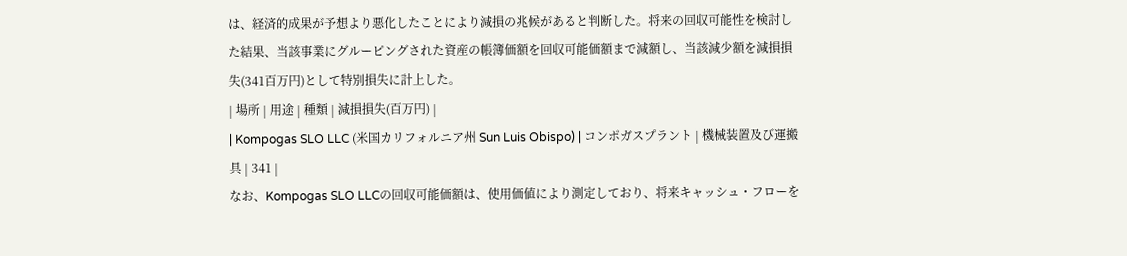は、経済的成果が予想より悪化したことにより減損の兆候があると判断した。将来の回収可能性を検討した結果、当該事業にグルーピングされた資産の帳簿価額を回収可能価額まで減額し、当該減少額を減損損失(341百万円)として特別損失に計上した。
| 場所 | 用途 | 種類 | 減損損失(百万円) |
| Kompogas SLO LLC (米国カリフォルニア州 Sun Luis Obispo) | コンポガスプラント | 機械装置及び運搬具 | 341 |
なお、Kompogas SLO LLCの回収可能価額は、使用価値により測定しており、将来キャッシュ・フローを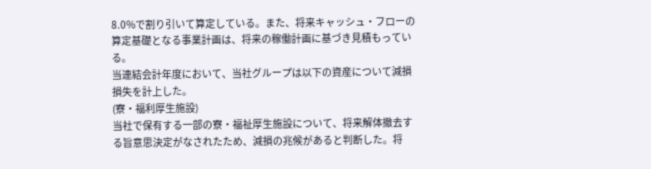8.0%で割り引いて算定している。また、将来キャッシュ・フローの算定基礎となる事業計画は、将来の稼働計画に基づき見積もっている。
当連結会計年度において、当社グループは以下の資産について減損損失を計上した。
(寮・福利厚生施設)
当社で保有する一部の寮・福祉厚生施設について、将来解体撤去する旨意思決定がなされたため、減損の兆候があると判断した。将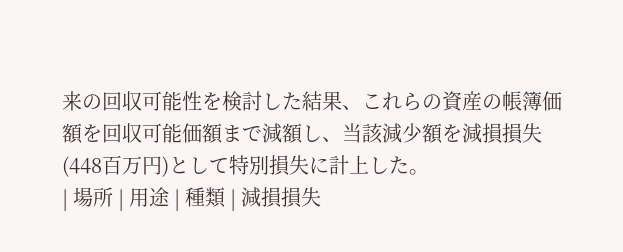来の回収可能性を検討した結果、これらの資産の帳簿価額を回収可能価額まで減額し、当該減少額を減損損失(448百万円)として特別損失に計上した。
| 場所 | 用途 | 種類 | 減損損失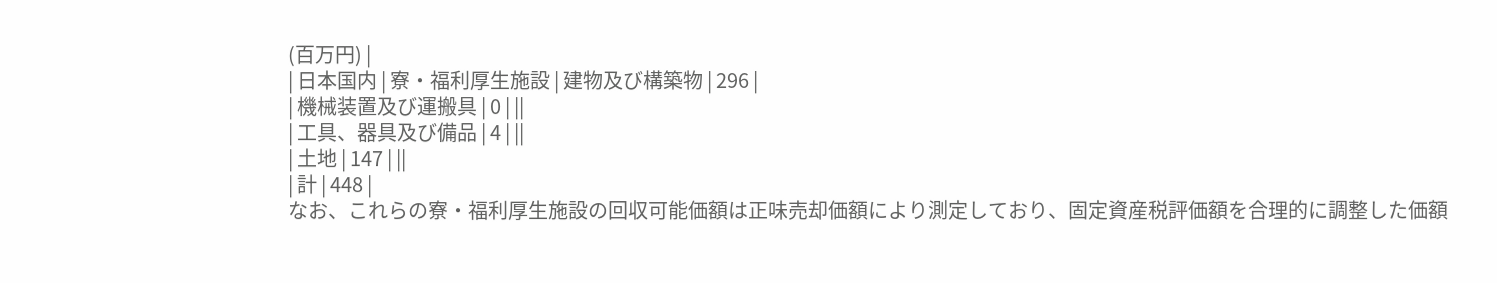(百万円) |
| 日本国内 | 寮・福利厚生施設 | 建物及び構築物 | 296 |
| 機械装置及び運搬具 | 0 | ||
| 工具、器具及び備品 | 4 | ||
| 土地 | 147 | ||
| 計 | 448 |
なお、これらの寮・福利厚生施設の回収可能価額は正味売却価額により測定しており、固定資産税評価額を合理的に調整した価額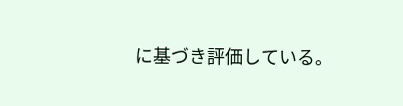に基づき評価している。